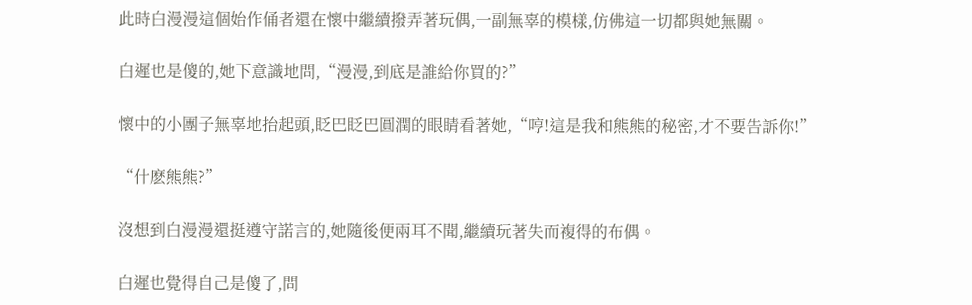此時白漫漫這個始作俑者還在懷中繼續撥弄著玩偶,一副無辜的模樣,仿佛這一切都與她無關。

白遲也是傻的,她下意識地問,“漫漫,到底是誰給你買的?”

懷中的小團子無辜地抬起頭,眨巴眨巴圓潤的眼睛看著她,“哼!這是我和熊熊的秘密,才不要告訴你!”

“什麽熊熊?”

沒想到白漫漫還挺遵守諾言的,她隨後便兩耳不聞,繼續玩著失而複得的布偶。

白遲也覺得自己是傻了,問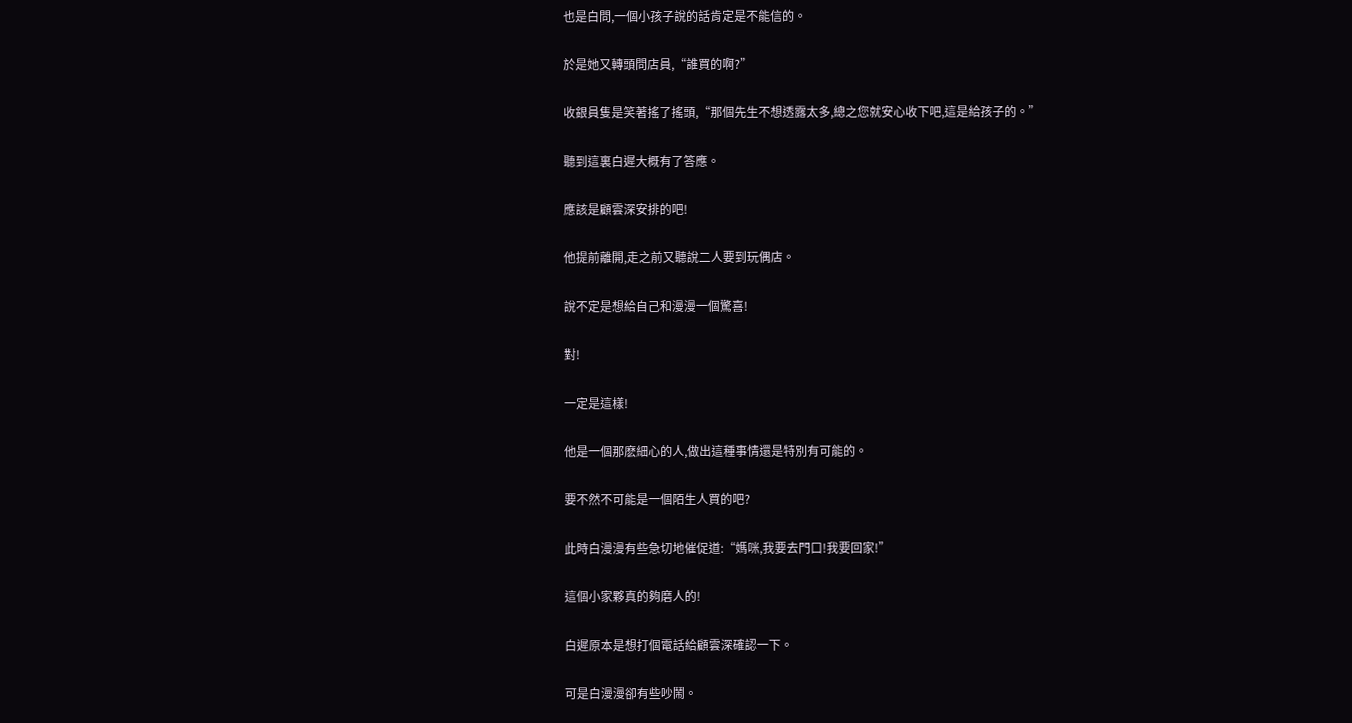也是白問,一個小孩子說的話肯定是不能信的。

於是她又轉頭問店員,“誰買的啊?”

收銀員隻是笑著搖了搖頭,“那個先生不想透露太多,總之您就安心收下吧,這是給孩子的。”

聽到這裏白遲大概有了答應。

應該是顧雲深安排的吧!

他提前離開,走之前又聽說二人要到玩偶店。

說不定是想給自己和漫漫一個驚喜!

對!

一定是這樣!

他是一個那麽細心的人,做出這種事情還是特別有可能的。

要不然不可能是一個陌生人買的吧?

此時白漫漫有些急切地催促道:“媽咪,我要去門口!我要回家!”

這個小家夥真的夠磨人的!

白遲原本是想打個電話給顧雲深確認一下。

可是白漫漫卻有些吵鬧。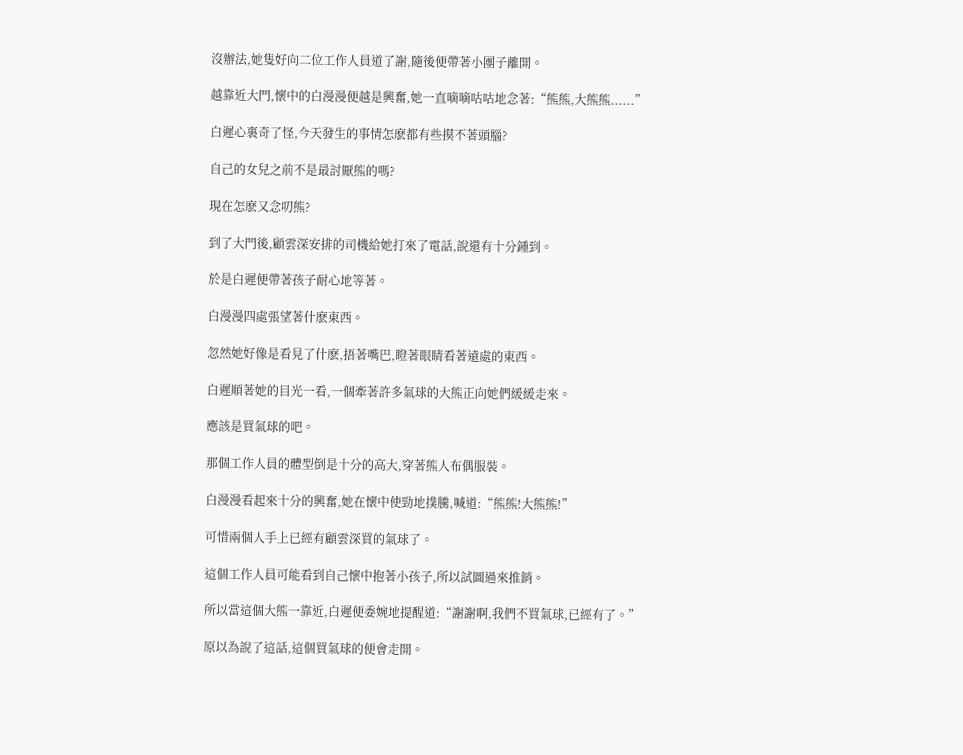沒辦法,她隻好向二位工作人員道了謝,隨後便帶著小團子離開。

越靠近大門,懷中的白漫漫便越是興奮,她一直嘀嘀咕咕地念著:“熊熊,大熊熊......”

白遲心裏奇了怪,今天發生的事情怎麽都有些摸不著頭腦?

自己的女兒之前不是最討厭熊的嗎?

現在怎麽又念叨熊?

到了大門後,顧雲深安排的司機給她打來了電話,說還有十分鍾到。

於是白遲便帶著孩子耐心地等著。

白漫漫四處張望著什麽東西。

忽然她好像是看見了什麽,捂著嘴巴,瞪著眼睛看著遠處的東西。

白遲順著她的目光一看,一個牽著許多氣球的大熊正向她們緩緩走來。

應該是買氣球的吧。

那個工作人員的體型倒是十分的高大,穿著熊人布偶服裝。

白漫漫看起來十分的興奮,她在懷中使勁地撲騰,喊道:“熊熊!大熊熊!”

可惜兩個人手上已經有顧雲深買的氣球了。

這個工作人員可能看到自己懷中抱著小孩子,所以試圖過來推銷。

所以當這個大熊一靠近,白遲便委婉地提醒道:“謝謝啊,我們不買氣球,已經有了。”

原以為說了這話,這個買氣球的便會走開。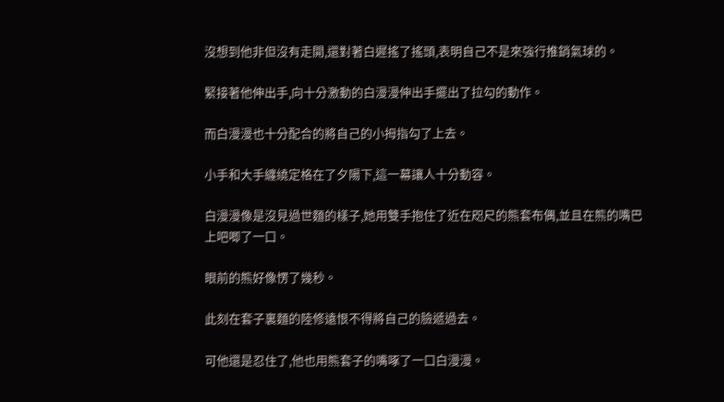沒想到他非但沒有走開,還對著白遲搖了搖頭,表明自己不是來強行推銷氣球的。

緊接著他伸出手,向十分激動的白漫漫伸出手擺出了拉勾的動作。

而白漫漫也十分配合的將自己的小拇指勾了上去。

小手和大手纏繞定格在了夕陽下,這一幕讓人十分動容。

白漫漫像是沒見過世麵的樣子,她用雙手抱住了近在咫尺的熊套布偶,並且在熊的嘴巴上吧唧了一口。

眼前的熊好像愣了幾秒。

此刻在套子裏麵的陸修遠恨不得將自己的臉遞過去。

可他還是忍住了,他也用熊套子的嘴啄了一口白漫漫。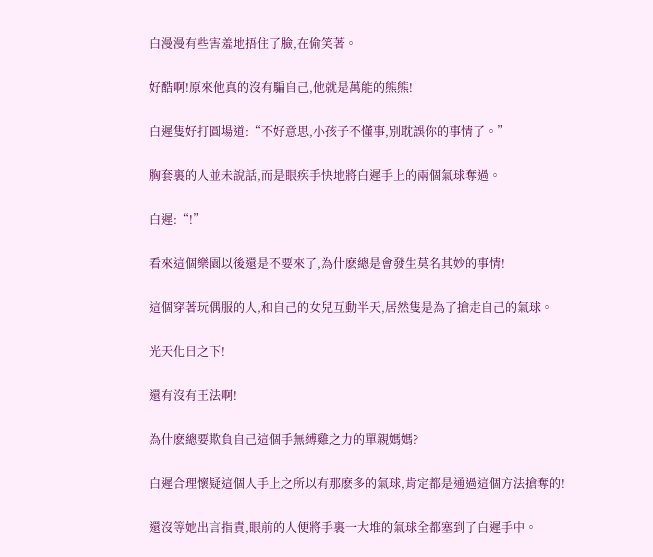白漫漫有些害羞地捂住了臉,在偷笑著。

好酷啊!原來他真的沒有騙自己,他就是萬能的熊熊!

白遲隻好打圓場道:“不好意思,小孩子不懂事,別耽誤你的事情了。”

胸套裏的人並未說話,而是眼疾手快地將白遲手上的兩個氣球奪過。

白遲:“!”

看來這個樂園以後還是不要來了,為什麽總是會發生莫名其妙的事情!

這個穿著玩偶服的人,和自己的女兒互動半天,居然隻是為了搶走自己的氣球。

光天化日之下!

還有沒有王法啊!

為什麽總要欺負自己這個手無縛雞之力的單親媽媽?

白遲合理懷疑這個人手上之所以有那麽多的氣球,肯定都是通過這個方法搶奪的!

還沒等她出言指責,眼前的人便將手裏一大堆的氣球全都塞到了白遲手中。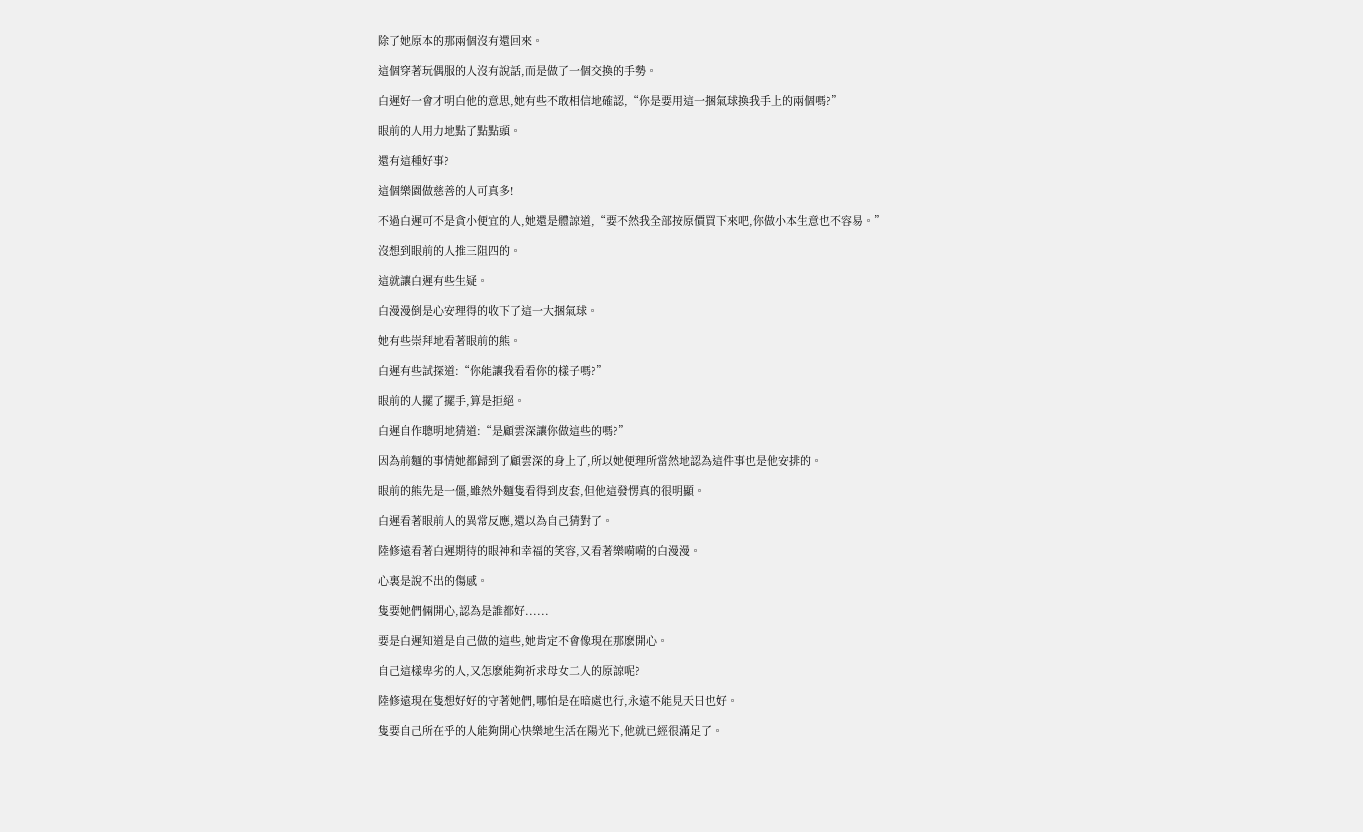除了她原本的那兩個沒有還回來。

這個穿著玩偶服的人沒有說話,而是做了一個交換的手勢。

白遲好一會才明白他的意思,她有些不敢相信地確認,“你是要用這一捆氣球換我手上的兩個嗎?”

眼前的人用力地點了點點頭。

還有這種好事?

這個樂園做慈善的人可真多!

不過白遲可不是貪小便宜的人,她還是體諒道,“要不然我全部按原價買下來吧,你做小本生意也不容易。”

沒想到眼前的人推三阻四的。

這就讓白遲有些生疑。

白漫漫倒是心安理得的收下了這一大捆氣球。

她有些崇拜地看著眼前的熊。

白遲有些試探道:“你能讓我看看你的樣子嗎?”

眼前的人擺了擺手,算是拒絕。

白遲自作聰明地猜道:“是顧雲深讓你做這些的嗎?”

因為前麵的事情她都歸到了顧雲深的身上了,所以她便理所當然地認為這件事也是他安排的。

眼前的熊先是一僵,雖然外麵隻看得到皮套,但他這發愣真的很明顯。

白遲看著眼前人的異常反應,還以為自己猜對了。

陸修遠看著白遲期待的眼神和幸福的笑容,又看著樂嗬嗬的白漫漫。

心裏是說不出的傷感。

隻要她們倆開心,認為是誰都好......

要是白遲知道是自己做的這些,她肯定不會像現在那麽開心。

自己這樣卑劣的人,又怎麽能夠祈求母女二人的原諒呢?

陸修遠現在隻想好好的守著她們,哪怕是在暗處也行,永遠不能見天日也好。

隻要自己所在乎的人能夠開心快樂地生活在陽光下,他就已經很滿足了。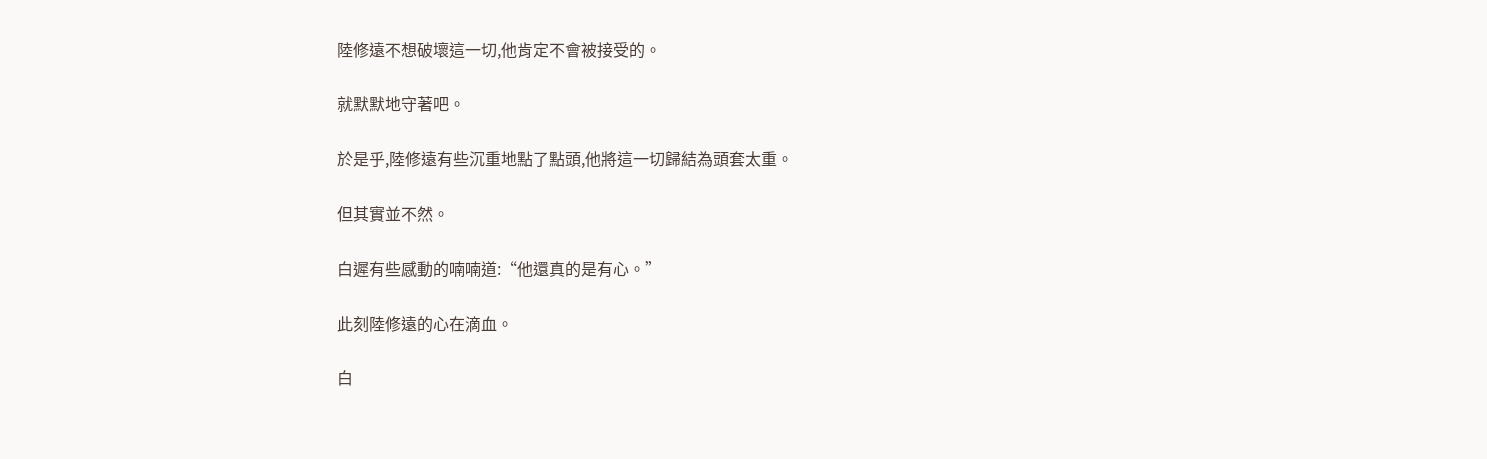陸修遠不想破壞這一切,他肯定不會被接受的。

就默默地守著吧。

於是乎,陸修遠有些沉重地點了點頭,他將這一切歸結為頭套太重。

但其實並不然。

白遲有些感動的喃喃道:“他還真的是有心。”

此刻陸修遠的心在滴血。

白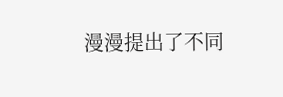漫漫提出了不同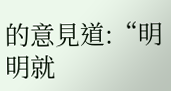的意見道:“明明就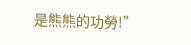是熊熊的功勞!”